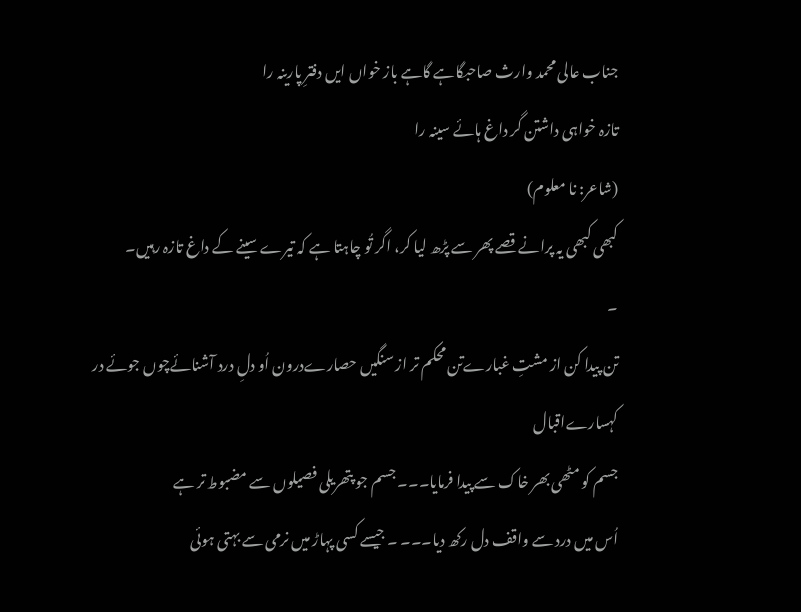جناب عالی محمد وارث صاحبگاہے گاہے باز خواں ایں دفترِ پارینہ را
تازہ خواہی داشتن گر داغ ہائے سینہ را
(شاعر: نا معلوم)
کبھی کبھی یہ پرانے قصے پھر سے پڑھ لیا کر، اگر تُو چاہتا ہے کہ تیرے سینے کے داغ تازہ رہیں۔
۔
تن پیدا کن از مشتِ غبارےتن محکم تر از سنگیں حصارےدرون اُو دلِ درد آشنائےچوں جوئے در کہسارےاقبال
جسم کو مٹھی بھر خاک سے پیدا فرمایا۔۔۔ جسم جو پتھریلی فصیلوں سے مضبوط تر ہے
اُس میں درد سے واقف دل رکھ دیا۔۔۔ ۔ جیسے کسی پہاڑ میں نرمی سے بہتی ہوئی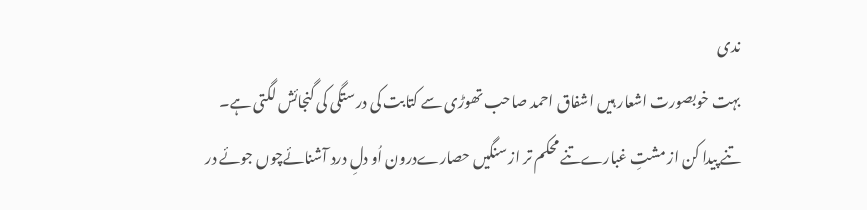ندی
بہت خوبصورت اشعار ہیں اشفاق احمد صاحب تھوڑی سے کتابت کی درستگی کی گنجائش لگتی ہے۔
تنے پیدا کن از مشتِ غبارےتنے محکم تر از سنگیں حصارےدرون اُو دلِ درد آشنائےچوں جوئے در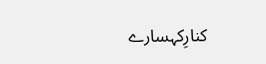کنارِکہسارے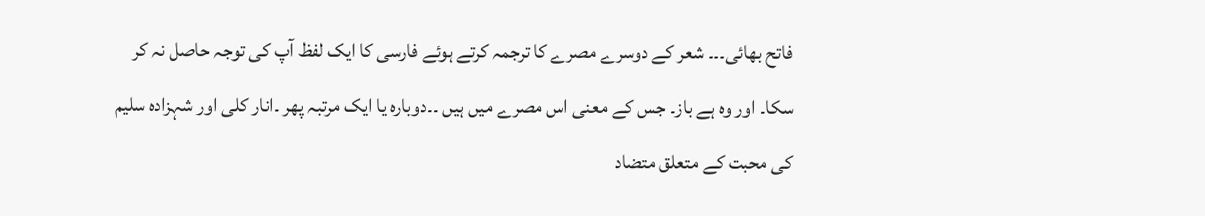فاتح بھائی۔۔۔ شعر کے دوسرے مصرے کا ترجمہ کرتے ہوئے فارسی کا ایک لفظ آپ کی توجہ حاصل نہ کر سکا۔ اور وہ ہے باز۔ جس کے معنی اس مصرے میں ہیں ۔۔دوبارہ یا ایک مرتبہ پھر ۔انار کلی اور شہزادہ سلیم کی محبت کے متعلق متضاد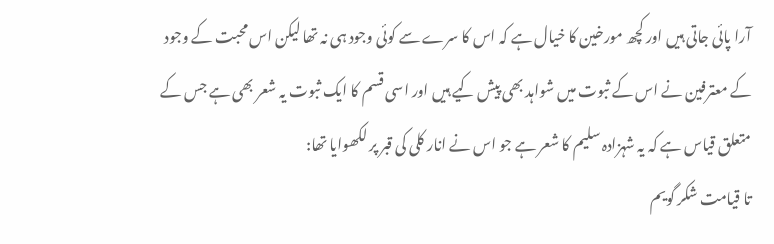آرا پائی جاتی ہیں اور کچھ مورخین کا خیال ہے کہ اس کا سرے سے کوئی وجود ہی نہ تھا لیکن اس محبت کے وجود کے معترفین نے اس کے ثبوت میں شواہد بھی پیش کیے ہیں اور اسی قسم کا ایک ثبوت یہ شعر بھی ہے جس کے متعلق قیاس ہے کہ یہ شہزادہ سلیم کا شعر ہے جو اس نے انار کلی کی قبر پر لکھوایا تھا:
تا قیامت شکر گویم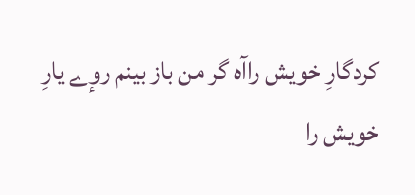کردگارِ خویش راآہ گر من باز بینم روٕے یارِ خویش را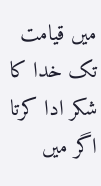میں قیامت تک خدا کا شکر ادا کرتا
اگر میں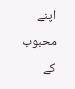اپنے محبوب کے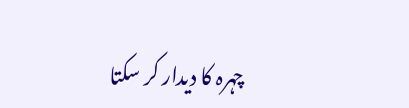چہرہ کا دیدار کر سکتا